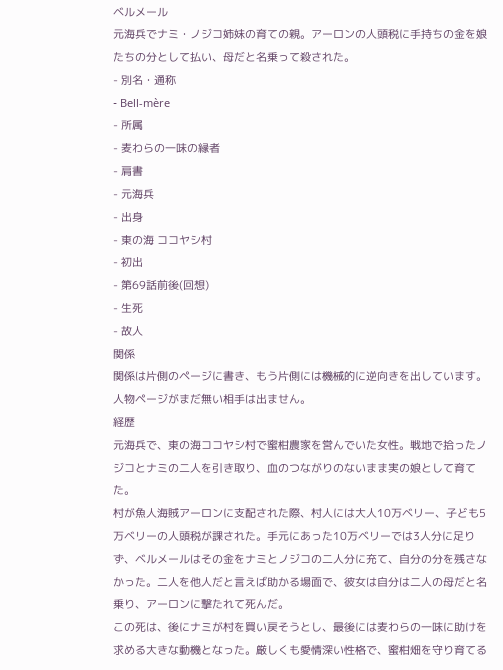ベルメール
元海兵でナミ・ノジコ姉妹の育ての親。アーロンの人頭税に手持ちの金を娘たちの分として払い、母だと名乗って殺された。
- 別名・通称
- Bell-mère
- 所属
- 麦わらの一味の縁者
- 肩書
- 元海兵
- 出身
- 東の海 ココヤシ村
- 初出
- 第69話前後(回想)
- 生死
- 故人
関係
関係は片側のページに書き、もう片側には機械的に逆向きを出しています。人物ページがまだ無い相手は出ません。
経歴
元海兵で、東の海ココヤシ村で蜜柑農家を営んでいた女性。戦地で拾ったノジコとナミの二人を引き取り、血のつながりのないまま実の娘として育てた。
村が魚人海賊アーロンに支配された際、村人には大人10万ベリー、子ども5万ベリーの人頭税が課された。手元にあった10万ベリーでは3人分に足りず、ベルメールはその金をナミとノジコの二人分に充て、自分の分を残さなかった。二人を他人だと言えば助かる場面で、彼女は自分は二人の母だと名乗り、アーロンに撃たれて死んだ。
この死は、後にナミが村を買い戻そうとし、最後には麦わらの一味に助けを求める大きな動機となった。厳しくも愛情深い性格で、蜜柑畑を守り育てる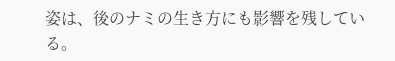姿は、後のナミの生き方にも影響を残している。